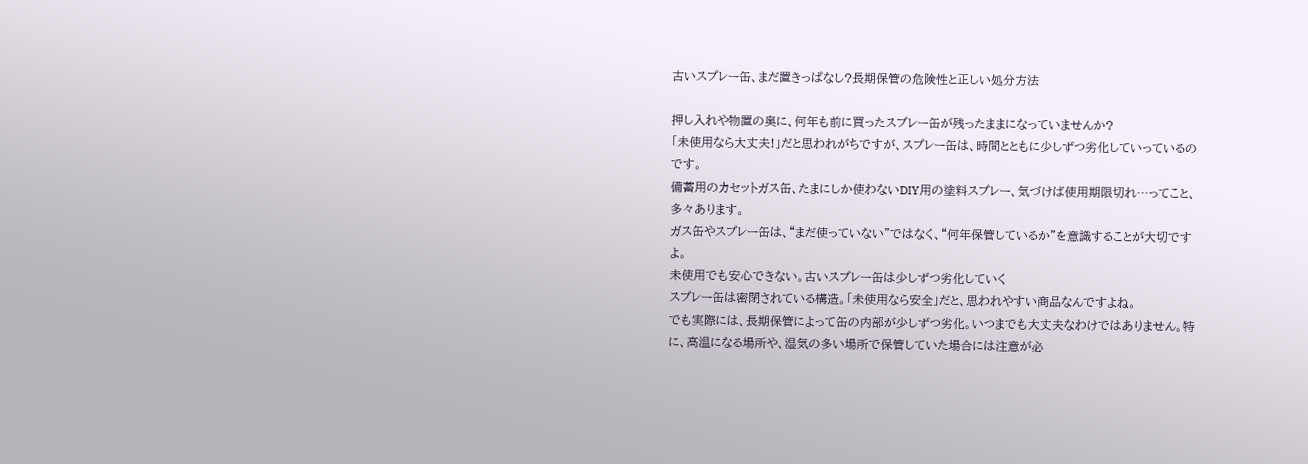古いスプレー缶、まだ置きっぱなし?長期保管の危険性と正しい処分方法

押し入れや物置の奥に、何年も前に買ったスプレー缶が残ったままになっていませんか?
「未使用なら大丈夫!」だと思われがちですが、スプレー缶は、時間とともに少しずつ劣化していっているのです。
備蓄用のカセットガス缶、たまにしか使わないDIY用の塗料スプレー、気づけば使用期限切れ…ってこと、多々あります。
ガス缶やスプレー缶は、“まだ使っていない”ではなく、“何年保管しているか”を意識することが大切ですよ。
未使用でも安心できない。古いスプレー缶は少しずつ劣化していく
スプレー缶は密閉されている構造。「未使用なら安全」だと、思われやすい商品なんですよね。
でも実際には、長期保管によって缶の内部が少しずつ劣化。いつまでも大丈夫なわけではありません。特に、高温になる場所や、湿気の多い場所で保管していた場合には注意が必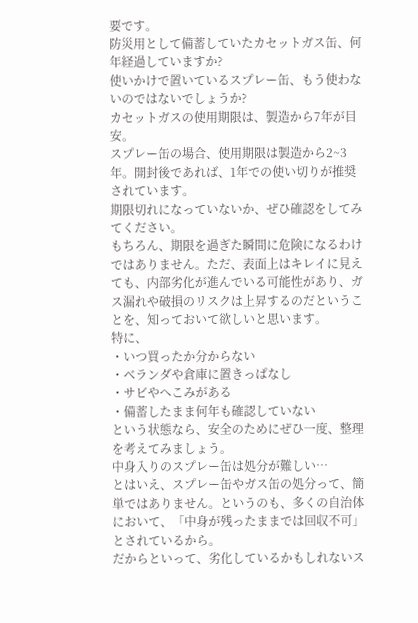要です。
防災用として備蓄していたカセットガス缶、何年経過していますか?
使いかけで置いているスプレー缶、もう使わないのではないでしょうか?
カセットガスの使用期限は、製造から7年が目安。
スプレー缶の場合、使用期限は製造から2~3年。開封後であれば、1年での使い切りが推奨されています。
期限切れになっていないか、ぜひ確認をしてみてください。
もちろん、期限を過ぎた瞬間に危険になるわけではありません。ただ、表面上はキレイに見えても、内部劣化が進んでいる可能性があり、ガス漏れや破損のリスクは上昇するのだということを、知っておいて欲しいと思います。
特に、
・いつ買ったか分からない
・ベランダや倉庫に置きっぱなし
・サビやへこみがある
・備蓄したまま何年も確認していない
という状態なら、安全のためにぜひ一度、整理を考えてみましょう。
中身入りのスプレー缶は処分が難しい…
とはいえ、スプレー缶やガス缶の処分って、簡単ではありません。というのも、多くの自治体において、「中身が残ったままでは回収不可」とされているから。
だからといって、劣化しているかもしれないス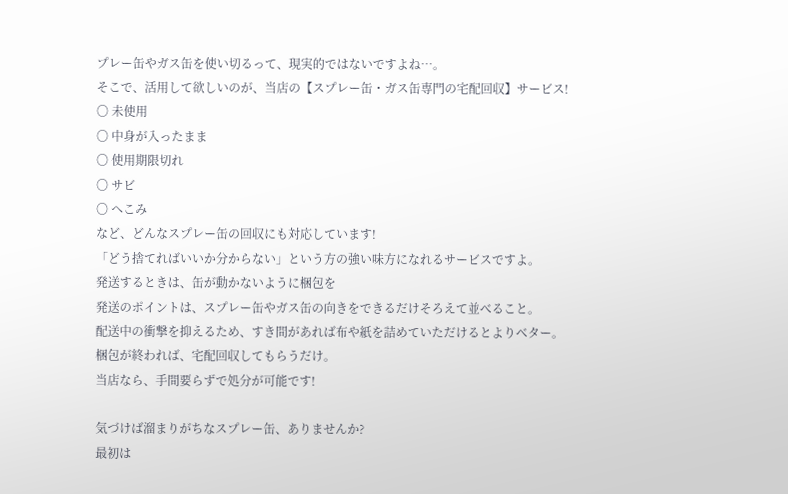プレー缶やガス缶を使い切るって、現実的ではないですよね…。
そこで、活用して欲しいのが、当店の【スプレー缶・ガス缶専門の宅配回収】サービス!
〇 未使用
〇 中身が入ったまま
〇 使用期限切れ
〇 サビ
〇 へこみ
など、どんなスプレー缶の回収にも対応しています!
「どう捨てればいいか分からない」という方の強い味方になれるサービスですよ。
発送するときは、缶が動かないように梱包を
発送のポイントは、スプレー缶やガス缶の向きをできるだけそろえて並べること。
配送中の衝撃を抑えるため、すき間があれば布や紙を詰めていただけるとよりベター。
梱包が終われば、宅配回収してもらうだけ。
当店なら、手間要らずで処分が可能です!

気づけば溜まりがちなスプレー缶、ありませんか?
最初は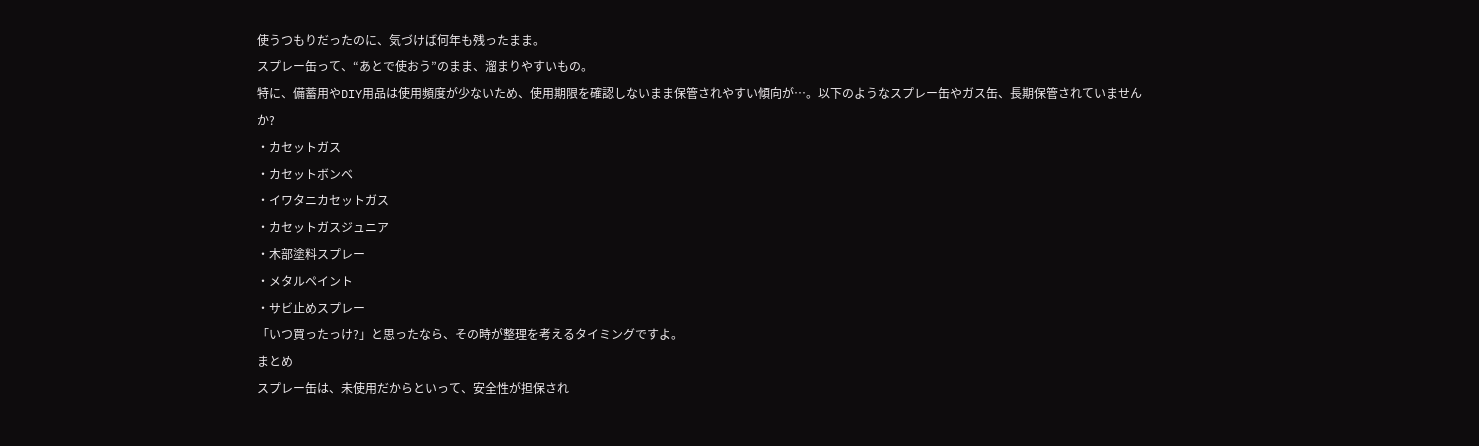使うつもりだったのに、気づけば何年も残ったまま。
スプレー缶って、“あとで使おう”のまま、溜まりやすいもの。
特に、備蓄用やDIY用品は使用頻度が少ないため、使用期限を確認しないまま保管されやすい傾向が…。以下のようなスプレー缶やガス缶、長期保管されていませんか?
・カセットガス
・カセットボンベ
・イワタニカセットガス
・カセットガスジュニア
・木部塗料スプレー
・メタルペイント
・サビ止めスプレー
「いつ買ったっけ?」と思ったなら、その時が整理を考えるタイミングですよ。
まとめ
スプレー缶は、未使用だからといって、安全性が担保され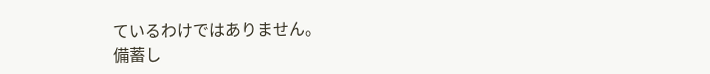ているわけではありません。
備蓄し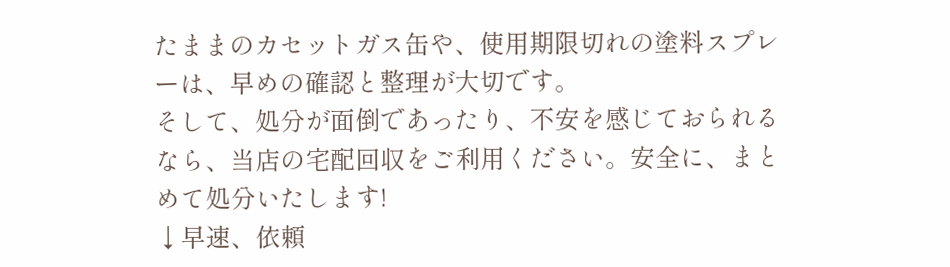たままのカセットガス缶や、使用期限切れの塗料スプレーは、早めの確認と整理が大切です。
そして、処分が面倒であったり、不安を感じておられるなら、当店の宅配回収をご利用ください。安全に、まとめて処分いたします!
↓早速、依頼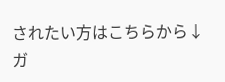されたい方はこちらから↓
ガ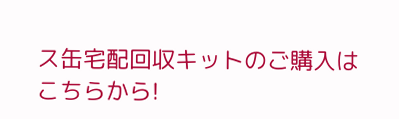ス缶宅配回収キットのご購入はこちらから!